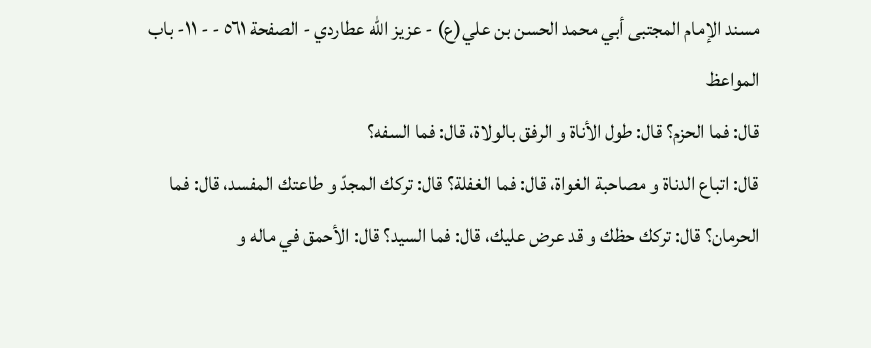مسند الإمام المجتبى أبي محمد الحسن بن علي(ع) - عزيز الله عطاردي - الصفحة ٥٦١ - - ١١- باب المواعظ
قال: فما الحزم؟ قال: طول الأناة و الرفق بالولاة، قال: فما السفه؟
قال: اتباع الدناة و مصاحبة الغواة، قال: فما الغفلة؟ قال: تركك المجدّ و طاعتك المفسد، قال: فما الحرمان؟ قال: تركك حظك و قد عرض عليك، قال: فما السيد؟ قال: الأحمق في ماله و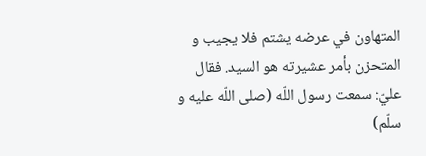المتهاون في عرضه يشتم فلا يجيب و المتحزن بأمر عشيرته هو السيد. فقال عليّ: سمعت رسول اللّه (صلى اللّه عليه و سلّم)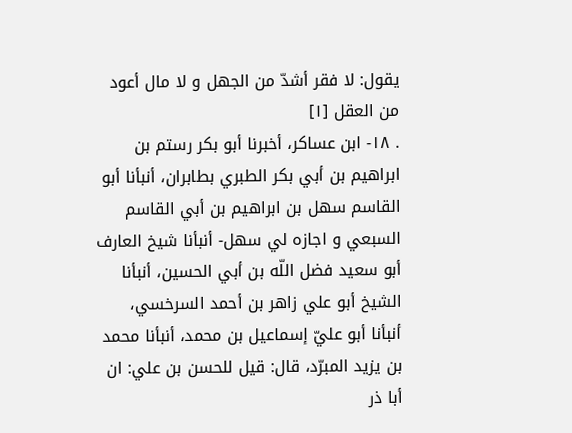يقول: لا فقر أشدّ من الجهل و لا مال أعود من العقل [١]
. ١٨- ابن عساكر، أخبرنا أبو بكر رستم بن ابراهيم بن أبي بكر الطبري بطابران، أنبأنا أبو القاسم سهل بن ابراهيم بن أبي القاسم السبعي و اجازه لي سهل- أنبأنا شيخ العارف أبو سعيد فضل اللّه بن أبي الحسين، أنبأنا الشيخ أبو علي زاهر بن أحمد السرخسي، أنبأنا أبو عليّ إسماعيل بن محمد، أنبأنا محمد بن يزيد المبرّد، قال: قيل للحسن بن علي: ان أبا ذر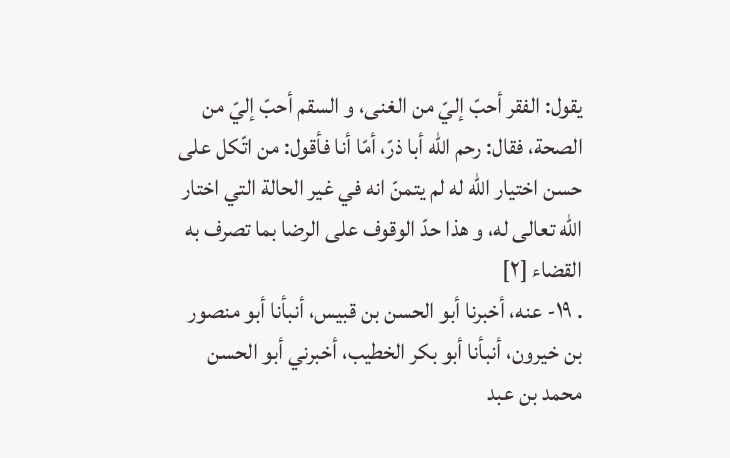يقول: الفقر أحبّ إليّ من الغنى، و السقم أحبّ إليّ من الصحة، فقال: رحم اللّه أبا ذرّ، أمّا أنا فأقول: من اتّكل على حسن اختيار اللّه له لم يتمنّ انه في غير الحالة التي اختار اللّه تعالى له، و هذا حدّ الوقوف على الرضا بما تصرف به القضاء [٢]
. ١٩- عنه، أخبرنا أبو الحسن بن قبيس، أنبأنا أبو منصور بن خيرون، أنبأنا أبو بكر الخطيب، أخبرني أبو الحسن محمد بن عبد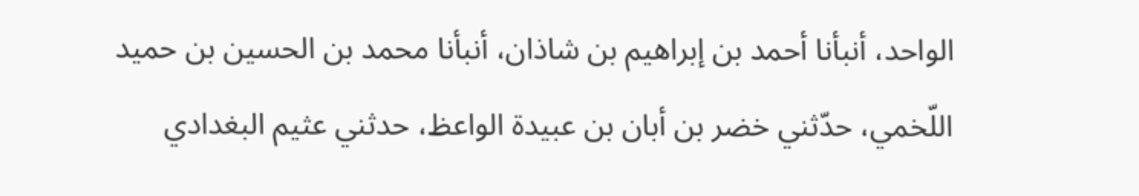الواحد، أنبأنا أحمد بن إبراهيم بن شاذان، أنبأنا محمد بن الحسين بن حميد اللّخمي، حدّثني خضر بن أبان بن عبيدة الواعظ، حدثني عثيم البغدادي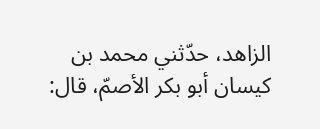الزاهد، حدّثني محمد بن كيسان أبو بكر الأصمّ، قال: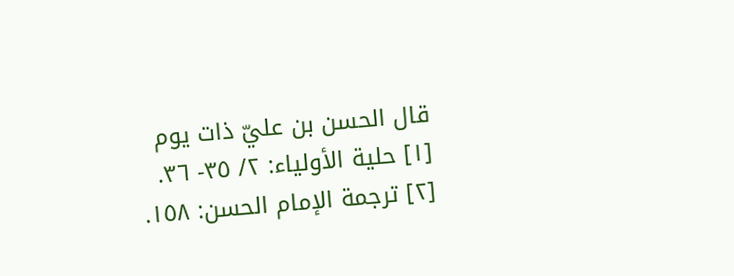قال الحسن بن عليّ ذات يوم
[١] حلية الأولياء: ٢/ ٣٥- ٣٦.
[٢] ترجمة الإمام الحسن: ١٥٨.